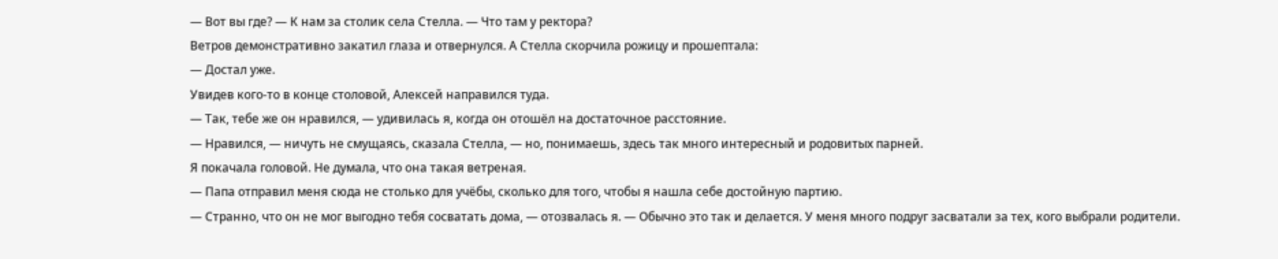― Вот вы где? ― К нам за столик села Стелла. ― Что там у ректора?
Ветров демонстративно закатил глаза и отвернулся. А Стелла скорчила рожицу и прошептала:
― Достал уже.
Увидев кого-то в конце столовой, Алексей направился туда.
― Так, тебе же он нравился, ― удивилась я, когда он отошёл на достаточное расстояние.
― Нравился, ― ничуть не смущаясь, сказала Стелла, ― но, понимаешь, здесь так много интересный и родовитых парней.
Я покачала головой. Не думала, что она такая ветреная.
― Папа отправил меня сюда не столько для учёбы, сколько для того, чтобы я нашла себе достойную партию.
― Странно, что он не мог выгодно тебя сосватать дома, ― отозвалась я. ― Обычно это так и делается. У меня много подруг засватали за тех, кого выбрали родители.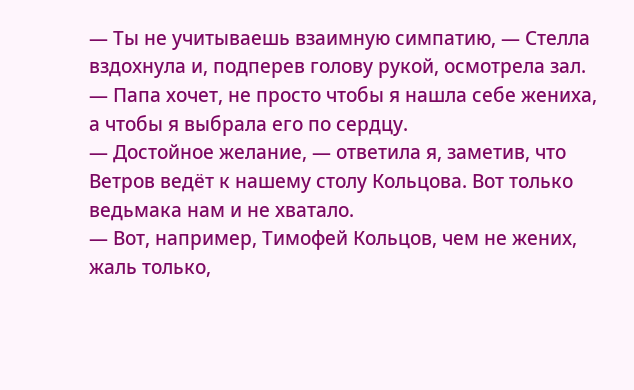― Ты не учитываешь взаимную симпатию, ― Стелла вздохнула и, подперев голову рукой, осмотрела зал. ― Папа хочет, не просто чтобы я нашла себе жениха, а чтобы я выбрала его по сердцу.
― Достойное желание, ― ответила я, заметив, что Ветров ведёт к нашему столу Кольцова. Вот только ведьмака нам и не хватало.
― Вот, например, Тимофей Кольцов, чем не жених, жаль только,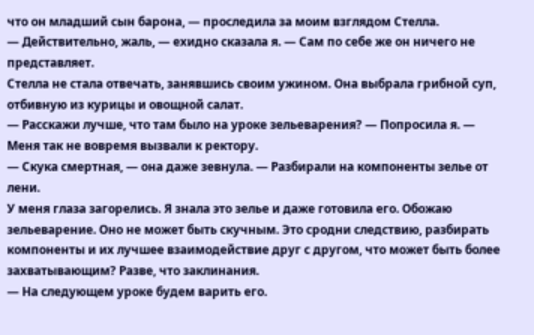что он младший сын барона, ― проследила за моим взглядом Стелла.
― Действительно, жаль, ― ехидно сказала я. ― Сам по себе же он ничего не представляет.
Стелла не стала отвечать, занявшись своим ужином. Она выбрала грибной суп, отбивную из курицы и овощной салат.
― Расскажи лучше, что там было на уроке зельеварения? ― Попросила я. ― Меня так не вовремя вызвали к ректору.
― Скука смертная, ― она даже зевнула. ― Разбирали на компоненты зелье от лени.
У меня глаза загорелись. Я знала это зелье и даже готовила его. Обожаю зельеварение. Оно не может быть скучным. Это сродни следствию, разбирать компоненты и их лучшее взаимодействие друг с другом, что может быть более захватывающим? Разве, что заклинания.
― На следующем уроке будем варить его.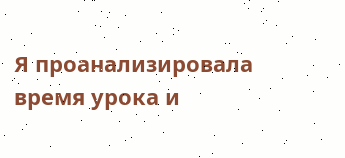Я проанализировала время урока и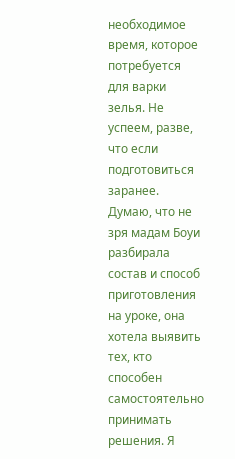необходимое время, которое потребуется для варки зелья. Не успеем, разве, что если подготовиться заранее. Думаю, что не зря мадам Боуи разбирала состав и способ приготовления на уроке, она хотела выявить тех, кто способен самостоятельно принимать решения. Я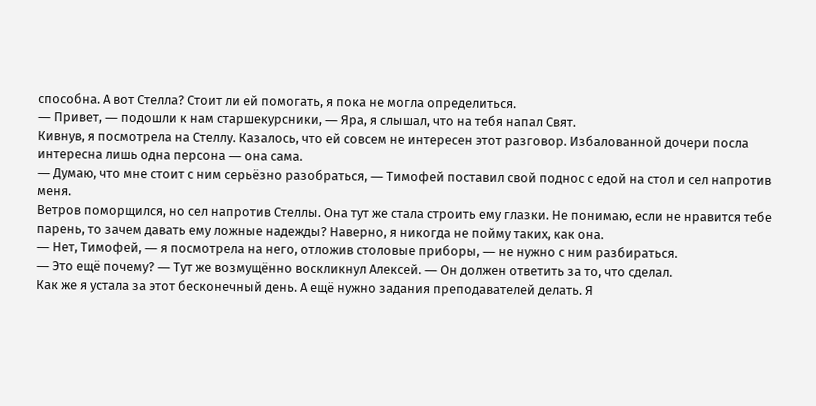способна. А вот Стелла? Стоит ли ей помогать, я пока не могла определиться.
― Привет, ― подошли к нам старшекурсники, ― Яра, я слышал, что на тебя напал Свят.
Кивнув, я посмотрела на Стеллу. Казалось, что ей совсем не интересен этот разговор. Избалованной дочери посла интересна лишь одна персона ― она сама.
― Думаю, что мне стоит с ним серьёзно разобраться, ― Тимофей поставил свой поднос с едой на стол и сел напротив меня.
Ветров поморщился, но сел напротив Стеллы. Она тут же стала строить ему глазки. Не понимаю, если не нравится тебе парень, то зачем давать ему ложные надежды? Наверно, я никогда не пойму таких, как она.
― Нет, Тимофей, ― я посмотрела на него, отложив столовые приборы, ― не нужно с ним разбираться.
― Это ещё почему? ― Тут же возмущённо воскликнул Алексей. ― Он должен ответить за то, что сделал.
Как же я устала за этот бесконечный день. А ещё нужно задания преподавателей делать. Я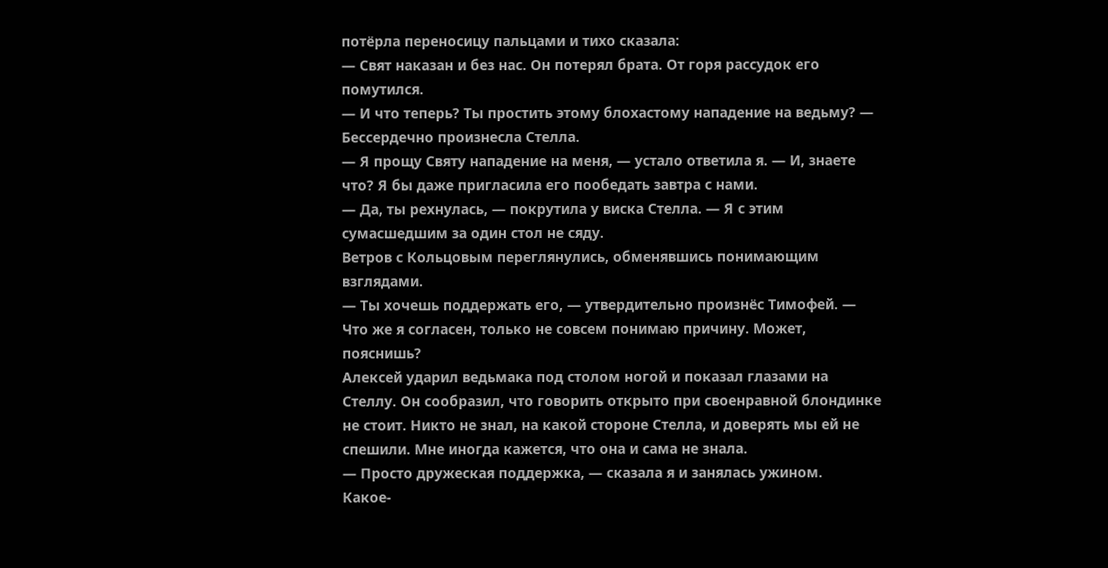потёрла переносицу пальцами и тихо сказала:
― Свят наказан и без нас. Он потерял брата. От горя рассудок его помутился.
― И что теперь? Ты простить этому блохастому нападение на ведьму? ― Бессердечно произнесла Стелла.
― Я прощу Святу нападение на меня, ― устало ответила я. ― И, знаете что? Я бы даже пригласила его пообедать завтра с нами.
― Да, ты рехнулась, ― покрутила у виска Стелла. ― Я с этим сумасшедшим за один стол не сяду.
Ветров с Кольцовым переглянулись, обменявшись понимающим взглядами.
― Ты хочешь поддержать его, ― утвердительно произнёс Тимофей. ― Что же я согласен, только не совсем понимаю причину. Может, пояснишь?
Алексей ударил ведьмака под столом ногой и показал глазами на Стеллу. Он сообразил, что говорить открыто при своенравной блондинке не стоит. Никто не знал, на какой стороне Стелла, и доверять мы ей не спешили. Мне иногда кажется, что она и сама не знала.
― Просто дружеская поддержка, ― сказала я и занялась ужином.
Какое-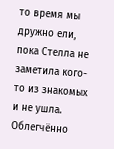то время мы дружно ели, пока Стелла не заметила кого-то из знакомых и не ушла.
Облегчённо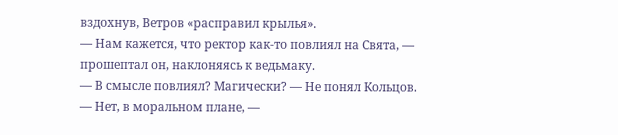вздохнув, Ветров «расправил крылья».
― Нам кажется, что ректор как-то повлиял на Свята, ― прошептал он, наклоняясь к ведьмаку.
― В смысле повлиял? Магически? ― Не понял Кольцов.
― Нет, в моральном плане, ―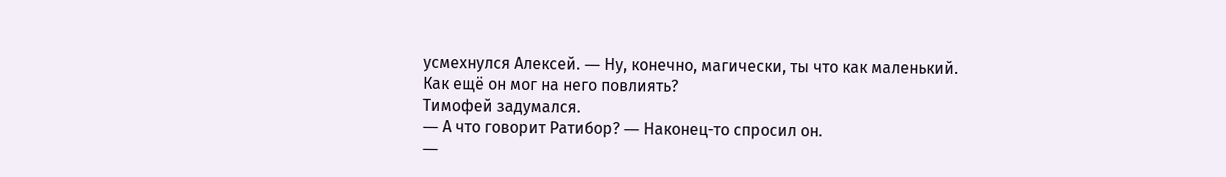усмехнулся Алексей. ― Ну, конечно, магически, ты что как маленький. Как ещё он мог на него повлиять?
Тимофей задумался.
― А что говорит Ратибор? ― Наконец-то спросил он.
―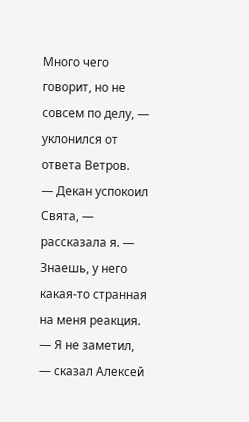Много чего говорит, но не совсем по делу, ― уклонился от ответа Ветров.
― Декан успокоил Свята, ― рассказала я. ― Знаешь, у него какая-то странная на меня реакция.
― Я не заметил, ― сказал Алексей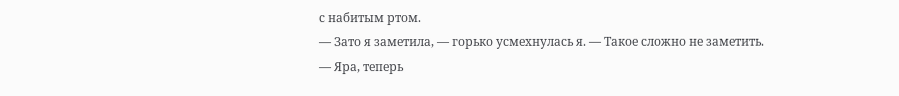с набитым ртом.
― Зато я заметила, ― горько усмехнулась я. ― Такое сложно не заметить.
― Яра, теперь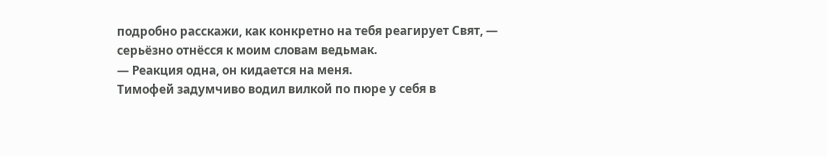подробно расскажи, как конкретно на тебя реагирует Свят, ― серьёзно отнёсся к моим словам ведьмак.
― Реакция одна, он кидается на меня.
Тимофей задумчиво водил вилкой по пюре у себя в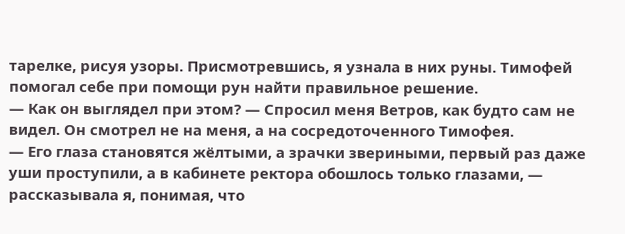тарелке, рисуя узоры. Присмотревшись, я узнала в них руны. Тимофей помогал себе при помощи рун найти правильное решение.
― Как он выглядел при этом? ― Спросил меня Ветров, как будто сам не видел. Он смотрел не на меня, а на сосредоточенного Тимофея.
― Его глаза становятся жёлтыми, а зрачки звериными, первый раз даже уши проступили, а в кабинете ректора обошлось только глазами, ― рассказывала я, понимая, что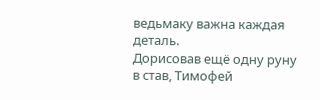ведьмаку важна каждая деталь.
Дорисовав ещё одну руну в став, Тимофей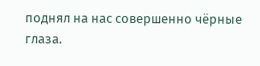поднял на нас совершенно чёрные глаза.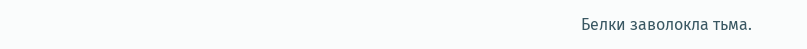Белки заволокла тьма.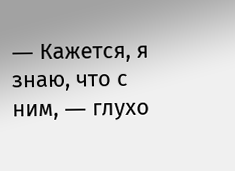― Кажется, я знаю, что с ним, ― глухо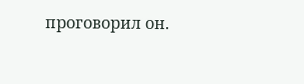проговорил он.